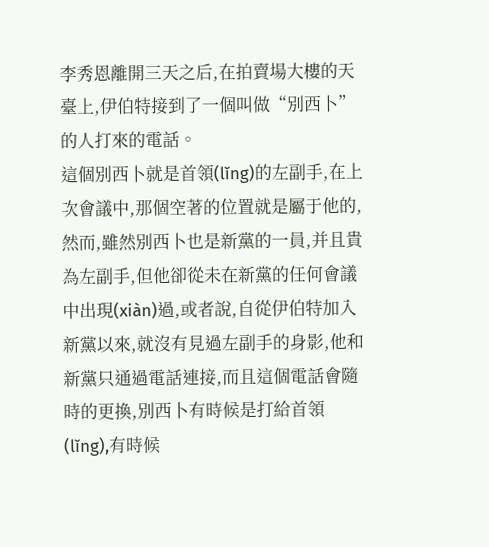李秀恩離開三天之后,在拍賣場大樓的天臺上,伊伯特接到了一個叫做“別西卜”的人打來的電話。
這個別西卜就是首領(lǐng)的左副手,在上次會議中,那個空著的位置就是屬于他的,然而,雖然別西卜也是新黨的一員,并且貴為左副手,但他卻從未在新黨的任何會議中出現(xiàn)過,或者說,自從伊伯特加入新黨以來,就沒有見過左副手的身影,他和新黨只通過電話連接,而且這個電話會隨時的更換,別西卜有時候是打給首領(lǐng),有時候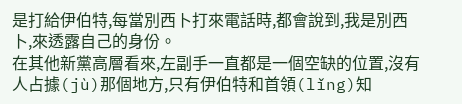是打給伊伯特,每當別西卜打來電話時,都會說到,我是別西卜,來透露自己的身份。
在其他新黨高層看來,左副手一直都是一個空缺的位置,沒有人占據(jù)那個地方,只有伊伯特和首領(lǐng)知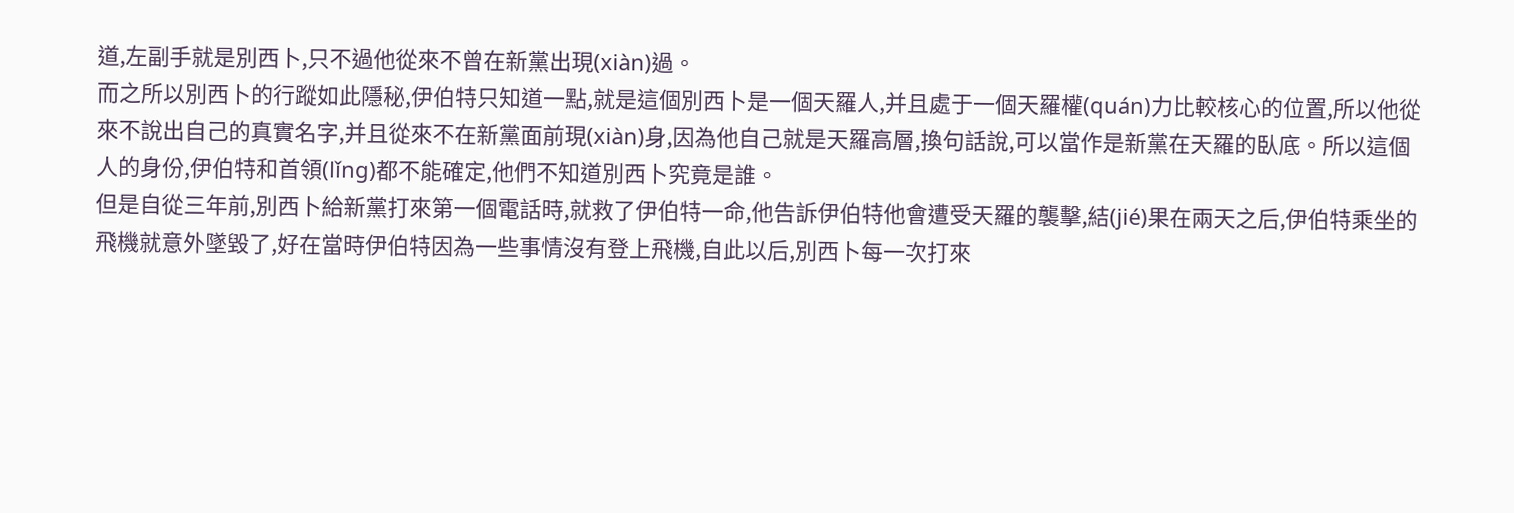道,左副手就是別西卜,只不過他從來不曾在新黨出現(xiàn)過。
而之所以別西卜的行蹤如此隱秘,伊伯特只知道一點,就是這個別西卜是一個天羅人,并且處于一個天羅權(quán)力比較核心的位置,所以他從來不說出自己的真實名字,并且從來不在新黨面前現(xiàn)身,因為他自己就是天羅高層,換句話說,可以當作是新黨在天羅的臥底。所以這個人的身份,伊伯特和首領(lǐng)都不能確定,他們不知道別西卜究竟是誰。
但是自從三年前,別西卜給新黨打來第一個電話時,就救了伊伯特一命,他告訴伊伯特他會遭受天羅的襲擊,結(jié)果在兩天之后,伊伯特乘坐的飛機就意外墜毀了,好在當時伊伯特因為一些事情沒有登上飛機,自此以后,別西卜每一次打來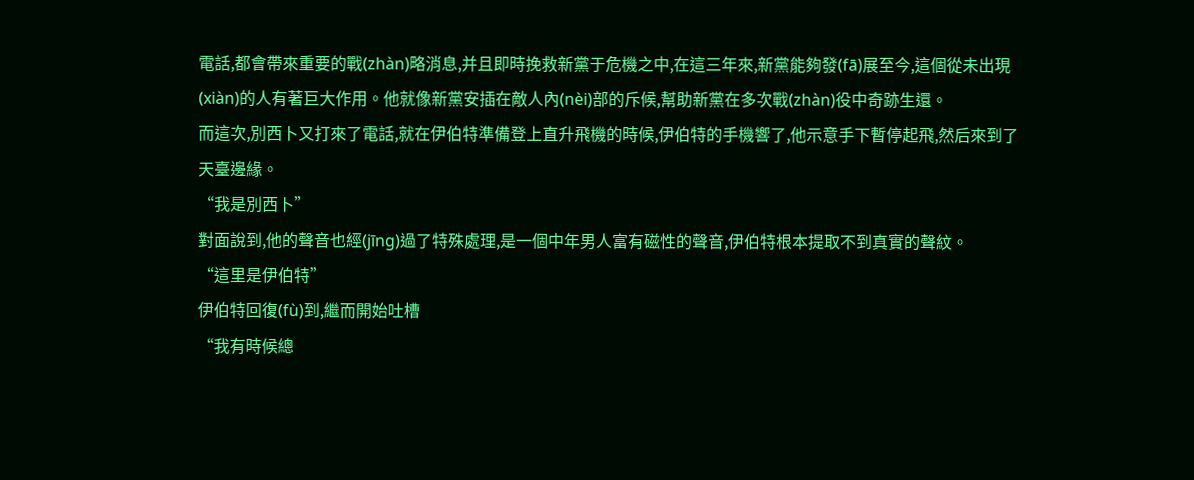電話,都會帶來重要的戰(zhàn)略消息,并且即時挽救新黨于危機之中,在這三年來,新黨能夠發(fā)展至今,這個從未出現(xiàn)的人有著巨大作用。他就像新黨安插在敵人內(nèi)部的斥候,幫助新黨在多次戰(zhàn)役中奇跡生還。
而這次,別西卜又打來了電話,就在伊伯特準備登上直升飛機的時候,伊伯特的手機響了,他示意手下暫停起飛,然后來到了天臺邊緣。
“我是別西卜”
對面說到,他的聲音也經(jīng)過了特殊處理,是一個中年男人富有磁性的聲音,伊伯特根本提取不到真實的聲紋。
“這里是伊伯特”
伊伯特回復(fù)到,繼而開始吐槽
“我有時候總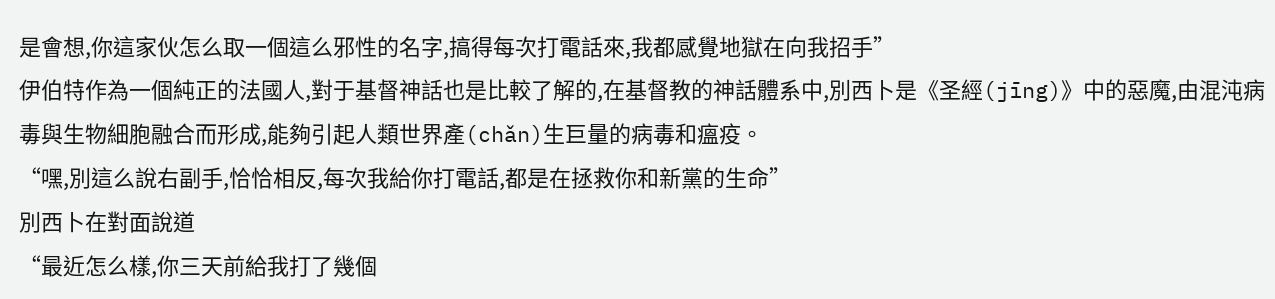是會想,你這家伙怎么取一個這么邪性的名字,搞得每次打電話來,我都感覺地獄在向我招手”
伊伯特作為一個純正的法國人,對于基督神話也是比較了解的,在基督教的神話體系中,別西卜是《圣經(jīng)》中的惡魔,由混沌病毒與生物細胞融合而形成,能夠引起人類世界產(chǎn)生巨量的病毒和瘟疫。
“嘿,別這么說右副手,恰恰相反,每次我給你打電話,都是在拯救你和新黨的生命”
別西卜在對面說道
“最近怎么樣,你三天前給我打了幾個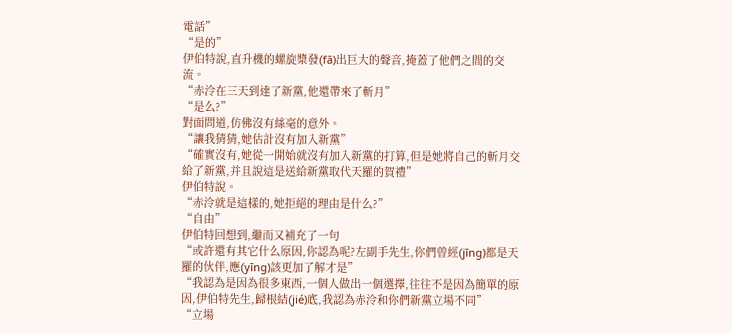電話”
“是的”
伊伯特說,直升機的螺旋槳發(fā)出巨大的聲音,掩蓋了他們之間的交流。
“赤泠在三天到達了新黨,他還帶來了斬月”
“是么?”
對面問道,仿佛沒有絲毫的意外。
“讓我猜猜,她估計沒有加入新黨”
“確實沒有,她從一開始就沒有加入新黨的打算,但是她將自己的斬月交給了新黨,并且說這是送給新黨取代天羅的賀禮”
伊伯特說。
“赤泠就是這樣的,她拒絕的理由是什么?”
“自由”
伊伯特回想到,繼而又補充了一句
“或許還有其它什么原因,你認為呢?左副手先生,你們曾經(jīng)都是天羅的伙伴,應(yīng)該更加了解才是”
“我認為是因為很多東西,一個人做出一個選擇,往往不是因為簡單的原因,伊伯特先生,歸根結(jié)底,我認為赤泠和你們新黨立場不同”
“立場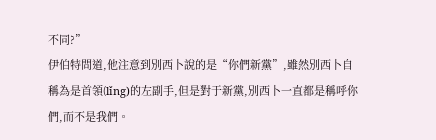不同?”
伊伯特問道,他注意到別西卜說的是“你們新黨”,雖然別西卜自稱為是首領(lǐng)的左副手,但是對于新黨,別西卜一直都是稱呼你們,而不是我們。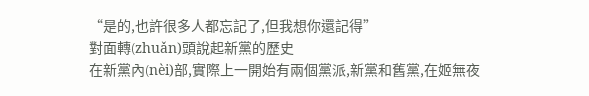“是的,也許很多人都忘記了,但我想你還記得”
對面轉(zhuǎn)頭說起新黨的歷史
在新黨內(nèi)部,實際上一開始有兩個黨派,新黨和舊黨,在姬無夜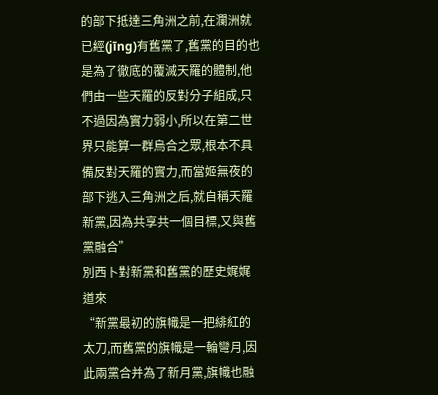的部下抵達三角洲之前,在瀾洲就已經(jīng)有舊黨了,舊黨的目的也是為了徹底的覆滅天羅的體制,他們由一些天羅的反對分子組成,只不過因為實力弱小,所以在第二世界只能算一群烏合之眾,根本不具備反對天羅的實力,而當姬無夜的部下逃入三角洲之后,就自稱天羅新黨,因為共享共一個目標,又與舊黨融合”
別西卜對新黨和舊黨的歷史娓娓道來
“新黨最初的旗幟是一把緋紅的太刀,而舊黨的旗幟是一輪彎月,因此兩黨合并為了新月黨,旗幟也融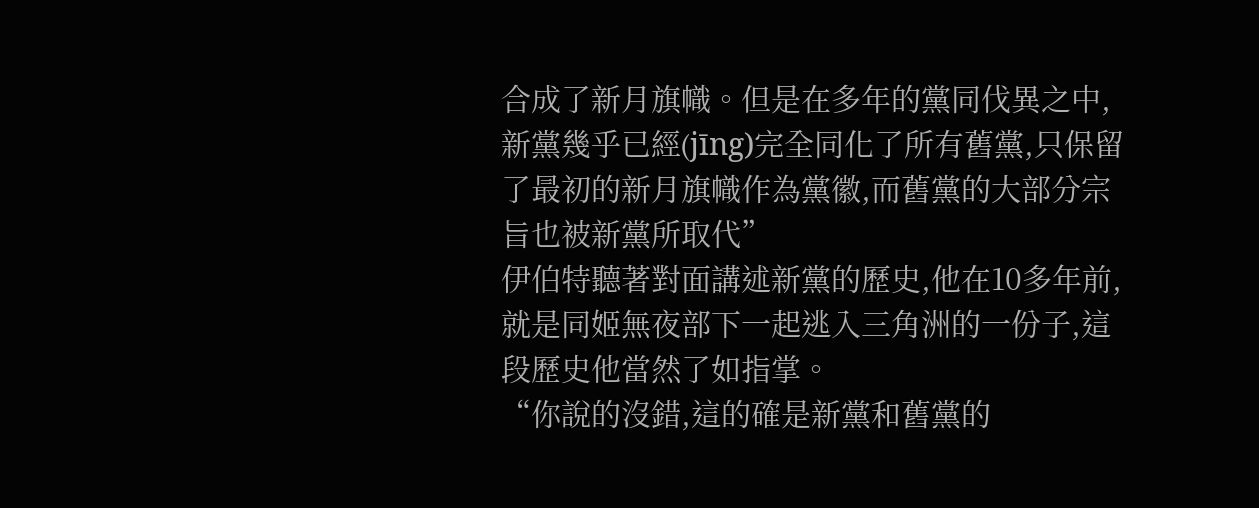合成了新月旗幟。但是在多年的黨同伐異之中,新黨幾乎已經(jīng)完全同化了所有舊黨,只保留了最初的新月旗幟作為黨徽,而舊黨的大部分宗旨也被新黨所取代”
伊伯特聽著對面講述新黨的歷史,他在10多年前,就是同姬無夜部下一起逃入三角洲的一份子,這段歷史他當然了如指掌。
“你說的沒錯,這的確是新黨和舊黨的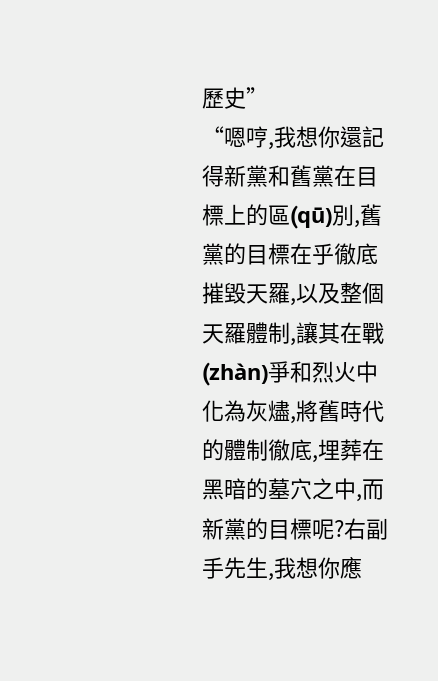歷史”
“嗯哼,我想你還記得新黨和舊黨在目標上的區(qū)別,舊黨的目標在乎徹底摧毀天羅,以及整個天羅體制,讓其在戰(zhàn)爭和烈火中化為灰燼,將舊時代的體制徹底,埋葬在黑暗的墓穴之中,而新黨的目標呢?右副手先生,我想你應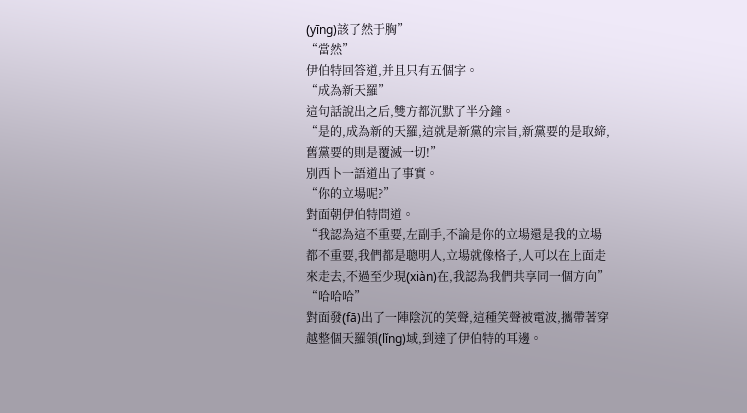(yīng)該了然于胸”
“當然”
伊伯特回答道,并且只有五個字。
“成為新天羅”
這句話說出之后,雙方都沉默了半分鐘。
“是的,成為新的天羅,這就是新黨的宗旨,新黨要的是取締,舊黨要的則是覆滅一切!”
別西卜一語道出了事實。
“你的立場呢?”
對面朝伊伯特問道。
“我認為這不重要,左副手,不論是你的立場還是我的立場都不重要,我們都是聰明人,立場就像格子,人可以在上面走來走去,不過至少現(xiàn)在,我認為我們共享同一個方向”
“哈哈哈”
對面發(fā)出了一陣陰沉的笑聲,這種笑聲被電波,攜帶著穿越整個天羅領(lǐng)域,到達了伊伯特的耳邊。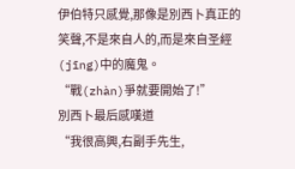伊伯特只感覺,那像是別西卜真正的笑聲,不是來自人的,而是來自圣經(jīng)中的魔鬼。
“戰(zhàn)爭就要開始了!”
別西卜最后感嘆道
“我很高興,右副手先生,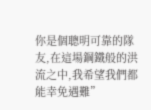你是個聰明可靠的隊友,在這場鋼鐵般的洪流之中,我希望我們都能幸免遇難”